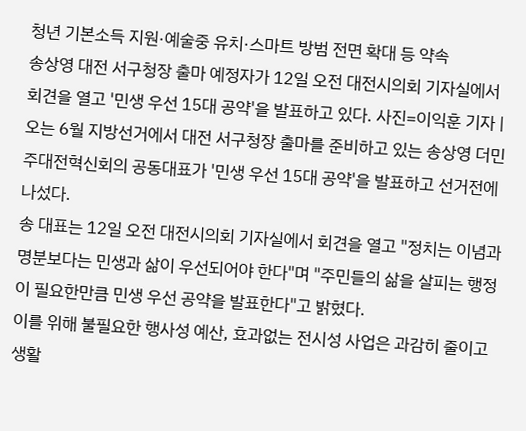청년 기본소득 지원·예술중 유치·스마트 방범 전면 확대 등 약속
송상영 대전 서구청장 출마 예정자가 12일 오전 대전시의회 기자실에서 회견을 열고 '민생 우선 15대 공약'을 발표하고 있다. 사진=이익훈 기자 |
오는 6월 지방선거에서 대전 서구청장 출마를 준비하고 있는 송상영 더민주대전혁신회의 공동대표가 '민생 우선 15대 공약'을 발표하고 선거전에 나섰다.
송 대표는 12일 오전 대전시의회 기자실에서 회견을 열고 "정치는 이념과 명분보다는 민생과 삶이 우선되어야 한다"며 "주민들의 삶을 살피는 행정이 필요한만큼 민생 우선 공약을 발표한다"고 밝혔다.
이를 위해 불필요한 행사성 예산, 효과없는 전시성 사업은 과감히 줄이고 생활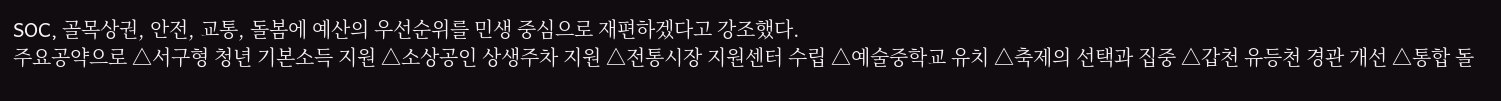SOC, 골목상권, 안전, 교통, 돌봄에 예산의 우선순위를 민생 중심으로 재편하겠다고 강조했다.
주요공약으로 △서구형 청년 기본소득 지원 △소상공인 상생주차 지원 △전통시장 지원센터 수립 △예술중학교 유치 △축제의 선택과 집중 △갑천 유등천 경관 개선 △통합 돌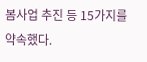봄사업 추진 등 15가지를 약속했다.